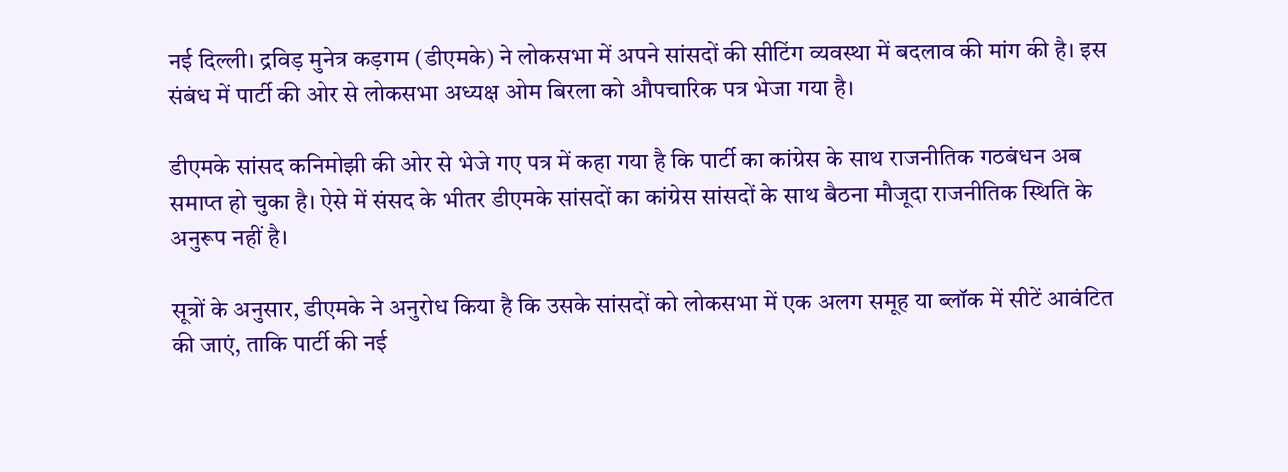नई दिल्ली। द्रविड़ मुनेत्र कड़गम (डीएमके) ने लोकसभा में अपने सांसदों की सीटिंग व्यवस्था में बदलाव की मांग की है। इस संबंध में पार्टी की ओर से लोकसभा अध्यक्ष ओम बिरला को औपचारिक पत्र भेजा गया है।

डीएमके सांसद कनिमोझी की ओर से भेजे गए पत्र में कहा गया है कि पार्टी का कांग्रेस के साथ राजनीतिक गठबंधन अब समाप्त हो चुका है। ऐसे में संसद के भीतर डीएमके सांसदों का कांग्रेस सांसदों के साथ बैठना मौजूदा राजनीतिक स्थिति के अनुरूप नहीं है।

सूत्रों के अनुसार, डीएमके ने अनुरोध किया है कि उसके सांसदों को लोकसभा में एक अलग समूह या ब्लॉक में सीटें आवंटित की जाएं, ताकि पार्टी की नई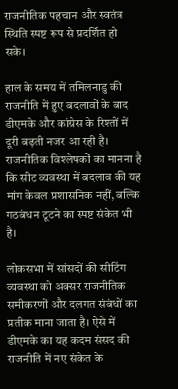राजनीतिक पहचान और स्वतंत्र स्थिति स्पष्ट रूप से प्रदर्शित हो सके।

हाल के समय में तमिलनाडु की राजनीति में हुए बदलावों के बाद डीएमके और कांग्रेस के रिश्तों में दूरी बढ़ती नजर आ रही है। राजनीतिक विश्लेषकों का मानना है कि सीट व्यवस्था में बदलाव की यह मांग केवल प्रशासनिक नहीं, बल्कि गठबंधन टूटने का स्पष्ट संकेत भी है।

लोकसभा में सांसदों की सीटिंग व्यवस्था को अक्सर राजनीतिक समीकरणों और दलगत संबंधों का प्रतीक माना जाता है। ऐसे में डीएमके का यह कदम संसद की राजनीति में नए संकेत के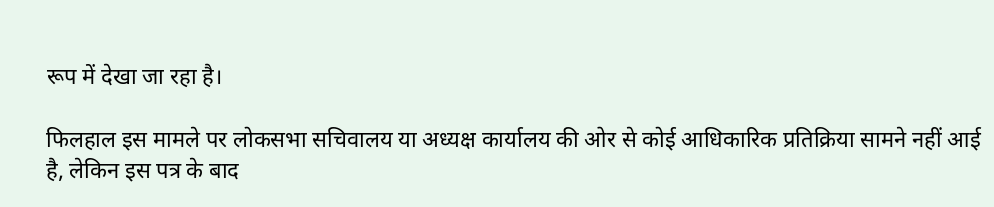रूप में देखा जा रहा है।

फिलहाल इस मामले पर लोकसभा सचिवालय या अध्यक्ष कार्यालय की ओर से कोई आधिकारिक प्रतिक्रिया सामने नहीं आई है, लेकिन इस पत्र के बाद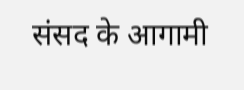संसद के आगामी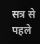सत्र से पहले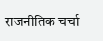राजनीतिक चर्चा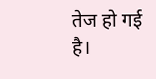तेज हो गई है।